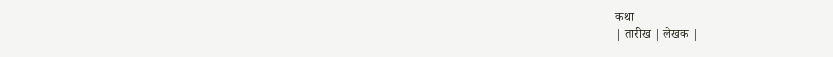कथा
| तारीख | लेखक |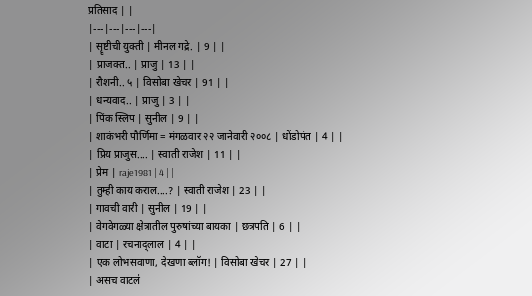प्रतिसाद | |
|---|---|---|---|
| सॄष्टीची युक्ती | मीनल गद्रे. | 9 | |
| प्राजक्त.. | प्राजु | 13 | |
| रौशनी.. ५ | विसोबा खेचर | 91 | |
| धन्यवाद.. | प्राजु | 3 | |
| पिंक स्लिप | सुनील | 9 | |
| शाकंभरी पौर्णिमा = मंगळवार २२ जानेवारी २००८ | धोंडोपंत | 4 | |
| प्रिय प्राजुस.... | स्वाती राजेश | 11 | |
| प्रेम | raje1981 | 4 | |
| तुम्ही काय कराल....? | स्वाती राजेश | 23 | |
| गावची वारी | सुनील | 19 | |
| वेगवेगळ्या क्षेत्रातील पुरुषांच्या बायका | छत्रपति | 6 | |
| वाटा | रचनाद्लाल | 4 | |
| एक लोभसवाणा, देखणा ब्लॉग! | विसोबा खेचर | 27 | |
| असच वाटल॑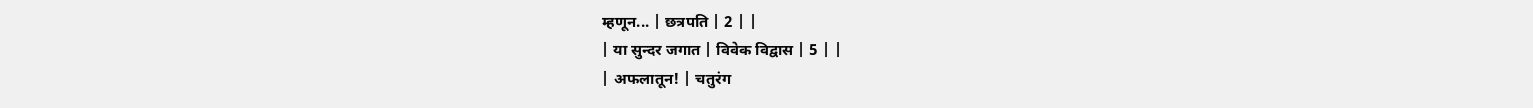म्हणून... | छत्रपति | 2 | |
| या सुन्दर जगात | विवेक विद्वास | 5 | |
| अफलातून! | चतुरंग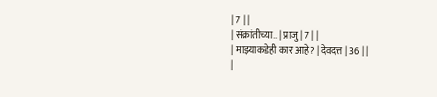| 7 | |
| संक्रांतीच्या.. | प्राजु | 7 | |
| माझ्याकडेही कार आहे? | देवदत्त | 36 | |
|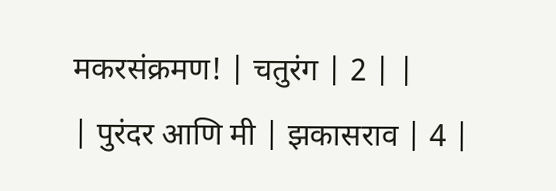मकरसंक्रमण! | चतुरंग | 2 | |
| पुरंदर आणि मी | झकासराव | 4 |